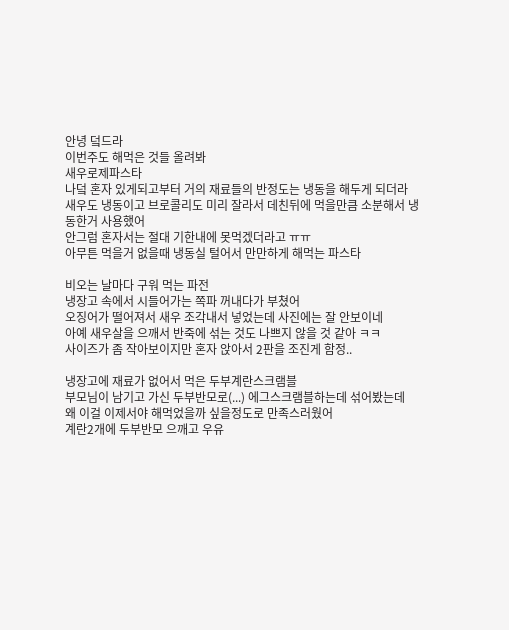안녕 덬드라
이번주도 해먹은 것들 올려봐
새우로제파스타
나덬 혼자 있게되고부터 거의 재료들의 반정도는 냉동을 해두게 되더라
새우도 냉동이고 브로콜리도 미리 잘라서 데친뒤에 먹을만큼 소분해서 냉동한거 사용했어
안그럼 혼자서는 절대 기한내에 못먹겠더라고 ㅠㅠ
아무튼 먹을거 없을때 냉동실 털어서 만만하게 해먹는 파스타

비오는 날마다 구워 먹는 파전
냉장고 속에서 시들어가는 쪽파 꺼내다가 부쳤어
오징어가 떨어져서 새우 조각내서 넣었는데 사진에는 잘 안보이네
아예 새우살을 으깨서 반죽에 섞는 것도 나쁘지 않을 것 같아 ㅋㅋ
사이즈가 좀 작아보이지만 혼자 앉아서 2판을 조진게 함정..

냉장고에 재료가 없어서 먹은 두부계란스크램블
부모님이 남기고 가신 두부반모로(...) 에그스크램블하는데 섞어봤는데
왜 이걸 이제서야 해먹었을까 싶을정도로 만족스러웠어
계란2개에 두부반모 으깨고 우유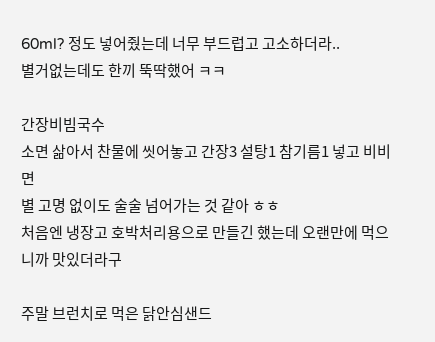60ml? 정도 넣어줬는데 너무 부드럽고 고소하더라..
별거없는데도 한끼 뚝딱했어 ㅋㅋ

간장비빔국수
소면 삶아서 찬물에 씻어놓고 간장3 설탕1 참기름1 넣고 비비면
별 고명 없이도 술술 넘어가는 것 같아 ㅎㅎ
처음엔 냉장고 호박처리용으로 만들긴 했는데 오랜만에 먹으니까 맛있더라구

주말 브런치로 먹은 닭안심샌드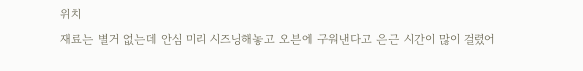위치
재료는 별거 없는데 안심 미리 시즈닝해놓고 오븐에 구워낸다고 은근 시간이 많이 걸렸어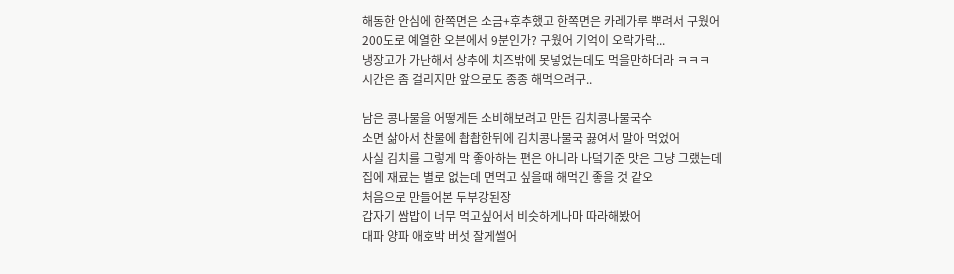해동한 안심에 한쪽면은 소금+후추했고 한쪽면은 카레가루 뿌려서 구웠어
200도로 예열한 오븐에서 9분인가? 구웠어 기억이 오락가락...
냉장고가 가난해서 상추에 치즈밖에 못넣었는데도 먹을만하더라 ㅋㅋㅋ
시간은 좀 걸리지만 앞으로도 종종 해먹으려구..

남은 콩나물을 어떻게든 소비해보려고 만든 김치콩나물국수
소면 삶아서 찬물에 촵촵한뒤에 김치콩나물국 끓여서 말아 먹었어
사실 김치를 그렇게 막 좋아하는 편은 아니라 나덬기준 맛은 그냥 그랬는데
집에 재료는 별로 없는데 면먹고 싶을때 해먹긴 좋을 것 같오
처음으로 만들어본 두부강된장
갑자기 쌈밥이 너무 먹고싶어서 비슷하게나마 따라해봤어
대파 양파 애호박 버섯 잘게썰어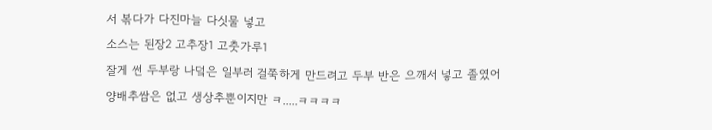서 볶다가 다진마늘 다싯물 넣고
소스는 된장2 고추장1 고춧가루1
잘게 썬 두부랑 나덬은 일부러 걸쭉하게 만드려고 두부 반은 으깨서 넣고 졸였어
양배추쌈은 없고 생상추뿐이지만 ㅋ.....ㅋㅋㅋㅋ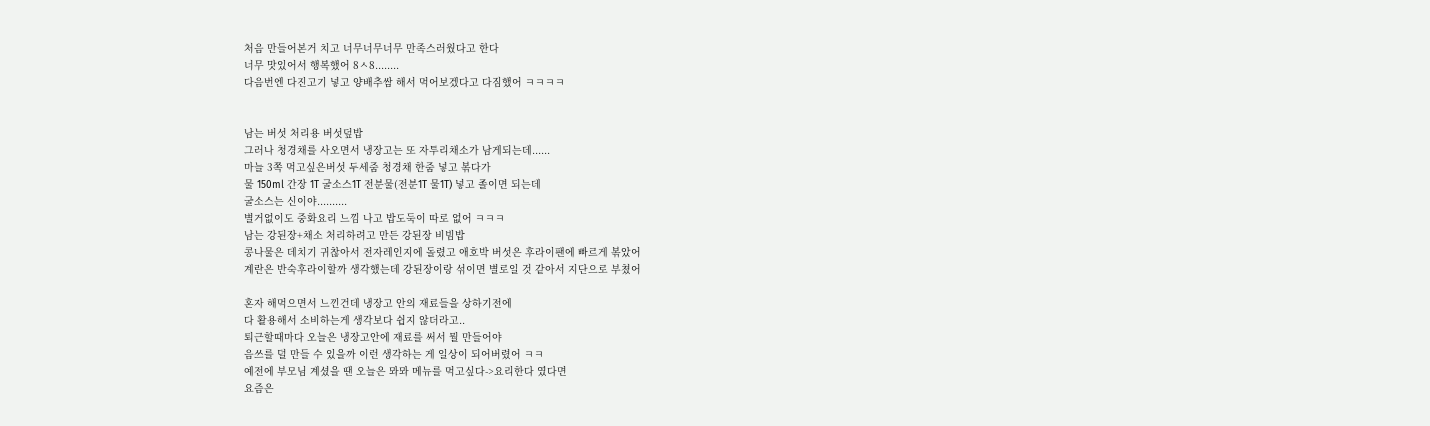처음 만들어본거 치고 너무너무너무 만족스러웠다고 한다
너무 맛있어서 행복했어 8ㅅ8........
다음번엔 다진고기 넣고 양배추쌈 해서 먹어보겠다고 다짐했어 ㅋㅋㅋㅋ


남는 버섯 처리용 버섯덮밥
그러나 청경채를 사오면서 냉장고는 또 자투리채소가 남게되는데......
마늘 3쪽 먹고싶은버섯 두세줌 청경채 한줌 넣고 볶다가
물 150ml 간장 1T 굴소스1T 전분물(전분1T 물1T) 넣고 졸이면 되는데
굴소스는 신이야..........
별거없이도 중화요리 느낌 나고 밥도둑이 따로 없어 ㅋㅋㅋ
남는 강된장+채소 처리하려고 만든 강된장 비빔밥
콩나물은 데치기 귀찮아서 전자레인지에 돌렸고 애호박 버섯은 후라이팬에 빠르게 볶았어
계란은 반숙후라이할까 생각했는데 강된장이랑 섞이면 별로일 것 같아서 지단으로 부쳤어

혼자 해먹으면서 느낀건데 냉장고 안의 재료들을 상하기전에
다 활용해서 소비하는게 생각보다 쉽지 않더라고..
퇴근할때마다 오늘은 냉장고안에 재료를 써서 뭘 만들어야
음쓰를 덜 만들 수 있을까 이런 생각하는 게 일상이 되어버렸어 ㅋㅋ
예전에 부모님 계셨을 땐 오늘은 뫄뫄 메뉴를 먹고싶다->요리한다 였다면
요즘은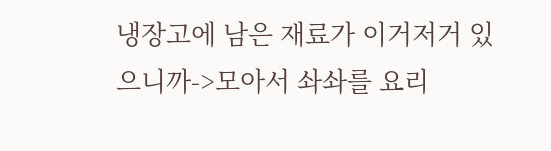냉장고에 남은 재료가 이거저거 있으니까->모아서 솨솨를 요리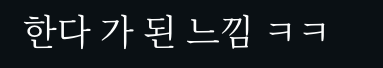한다 가 된 느낌 ㅋㅋ